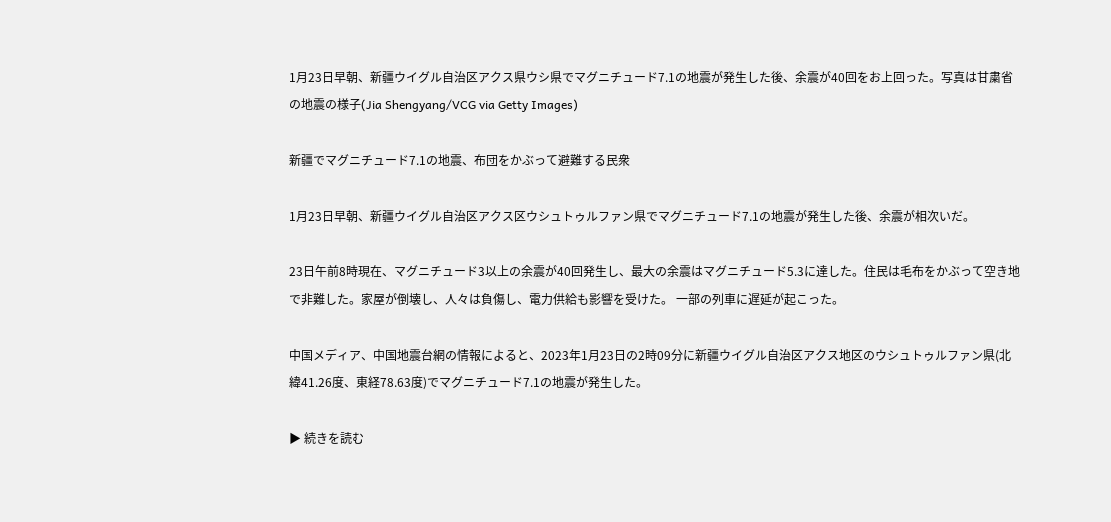1月23日早朝、新疆ウイグル自治区アクス県ウシ県でマグニチュード7.1の地震が発生した後、余震が40回をお上回った。写真は甘粛省の地震の様子(Jia Shengyang/VCG via Getty Images)

新疆でマグニチュード7.1の地震、布団をかぶって避難する民衆

1月23日早朝、新疆ウイグル自治区アクス区ウシュトゥルファン県でマグニチュード7.1の地震が発生した後、余震が相次いだ。

23日午前8時現在、マグニチュード3以上の余震が40回発生し、最大の余震はマグニチュード5.3に達した。住民は毛布をかぶって空き地で非難した。家屋が倒壊し、人々は負傷し、電力供給も影響を受けた。 一部の列車に遅延が起こった。

中国メディア、中国地震台網の情報によると、2023年1月23日の2時09分に新疆ウイグル自治区アクス地区のウシュトゥルファン県(北緯41.26度、東経78.63度)でマグニチュード7.1の地震が発生した。

▶ 続きを読む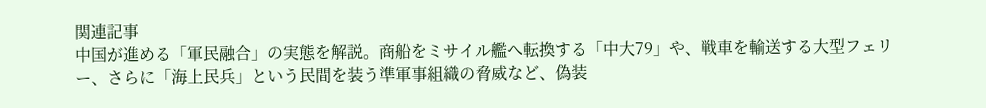関連記事
中国が進める「軍民融合」の実態を解説。商船をミサイル艦へ転換する「中大79」や、戦車を輸送する大型フェリー、さらに「海上民兵」という民間を装う準軍事組織の脅威など、偽装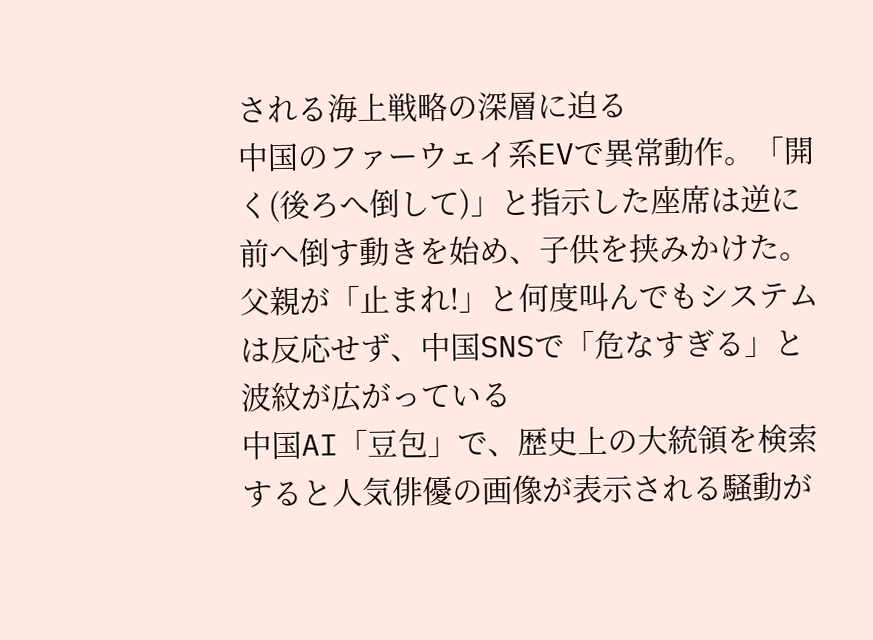される海上戦略の深層に迫る
中国のファーウェイ系EVで異常動作。「開く(後ろへ倒して)」と指示した座席は逆に前へ倒す動きを始め、子供を挟みかけた。父親が「止まれ!」と何度叫んでもシステムは反応せず、中国SNSで「危なすぎる」と波紋が広がっている
中国AI「豆包」で、歴史上の大統領を検索すると人気俳優の画像が表示される騒動が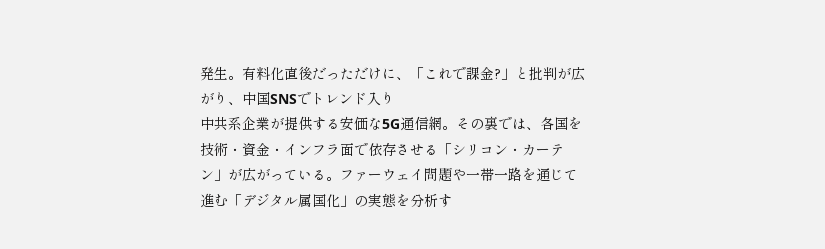発生。有料化直後だっただけに、「これで課金?」と批判が広がり、中国SNSでトレンド入り
中共系企業が提供する安価な5G通信網。その裏では、各国を技術・資金・インフラ面で依存させる「シリコン・カーテン」が広がっている。ファーウェイ問題や一帯一路を通じて進む「デジタル属国化」の実態を分析す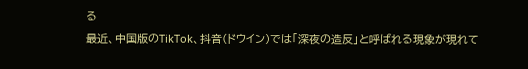る
最近、中国版のTikTok、抖音(ドウイン)では「深夜の造反」と呼ばれる現象が現れて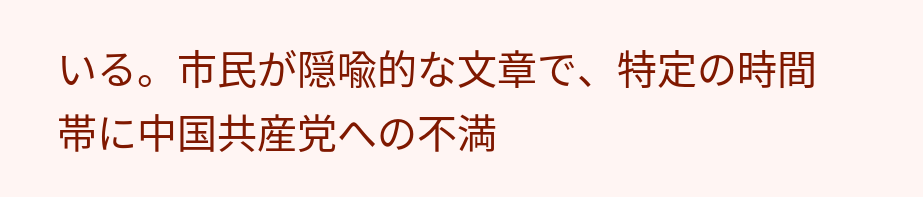いる。市民が隠喩的な文章で、特定の時間帯に中国共産党への不満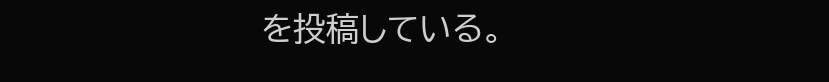を投稿している。